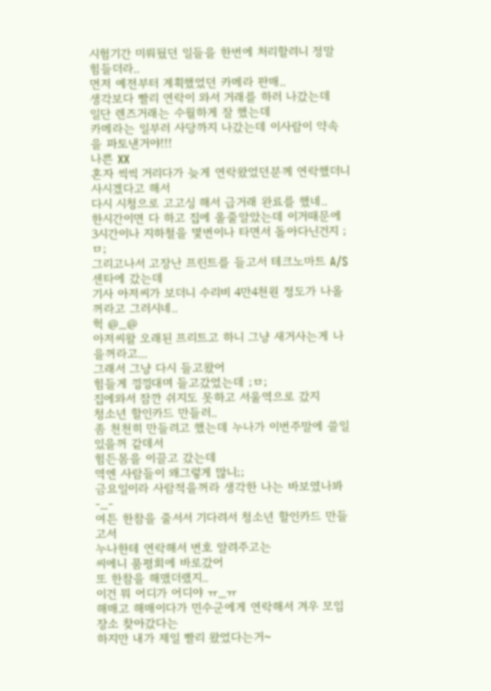시험기간 미뤄뒀던 일들을 한번에 처리할려니 정말 힘들더라..
먼저 예전부터 계획했었던 카메라 판매..
생각보다 빨리 연락이 와서 거래를 하러 나갔는데
일단 렌즈거래는 수월하게 잘 했는데
카메라는 일부러 사당까지 나갔는데 이사람이 약속을 파토낸거야!!!
나쁜 XX
혼자 씩씩 거리다가 늦게 연락왔었던분께 연락했더니 사시겠다고 해서
다시 시청으로 고고싱 해서 급거래 완료를 했네..
한시간이면 다 하고 집에 올줄알았는데 이거때문에
3시간이나 지하철을 몇번이나 타면서 돌아다닌건지 ;ㅁ;
그리고나서 고장난 프린트를 들고서 테크노마트 A/S 센타에 갔는데
기사 아저씨가 보더니 수리비 4만4천원 정도가 나올꺼라고 그러시네..
헉 @_@
아저씨왈 오래된 프리트고 하니 그냥 새거사는게 나을꺼라고...
그래서 그냥 다시 들고왔어
힘들게 낑낑대며 들고갔었는데 ;ㅁ;
집에와서 잠깐 쉬지도 못하고 서울역으로 갔지
청소년 할인카드 만들러..
좀 천천히 만들려고 했는데 누나가 이번주말에 쓸일 있을꺼 같데서
힘든몸을 이끌고 갔는데
역엔 사람들이 왜그렇게 많니;;
금요일이라 사람적을꺼라 생각한 나는 바보였나봐-_-
여튼 한참을 줄서서 기다려서 청소년 할인카드 만들고서
누나한테 연락해서 번호 알려주고는
씨에니 품평회에 바로갔어
또 한참을 해맸더랬지..
이건 뭐 어디가 어디야 ㅠ_ㅠ
해매고 해매이다가 민수군에게 연락해서 겨우 모임 장소 찾아갔다는
하지만 내가 제일 빨리 왔었다는거~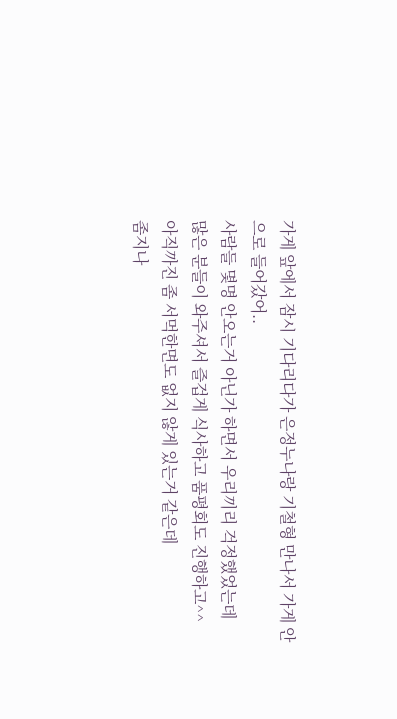가게 앞에서 잠시 기다리다가 은정누나랑 기철형 만나서 가게 안으로 들어갔어..
사람들 몇명 안오는거 아닌가 하면서 우리끼리 걱정했었는데
많은 분들이 와주셔서 즐겁게 식사하고 품평회도 진행하고^^
아직까진 좀 서먹한면도 없지 않게 있는거 같은데
좀지나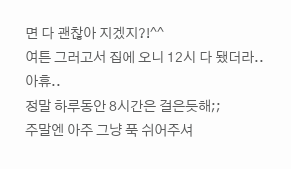면 다 괜찮아 지겠지?!^^
여튼 그러고서 집에 오니 12시 다 됐더라..
아휴..
정말 하루동안 8시간은 걸은듯해;;
주말엔 아주 그냥 푹 쉬어주셔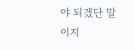야 되겠단 말이지